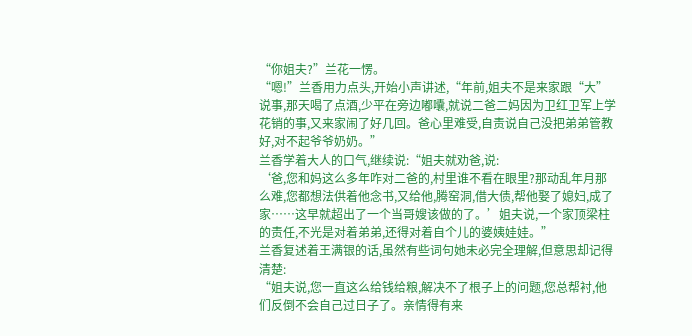“你姐夫?”兰花一愣。
“嗯!”兰香用力点头,开始小声讲述,“年前,姐夫不是来家跟“大”说事,那天喝了点酒,少平在旁边嘟囔,就说二爸二妈因为卫红卫军上学花销的事,又来家闹了好几回。爸心里难受,自责说自己没把弟弟管教好,对不起爷爷奶奶。”
兰香学着大人的口气,继续说:“姐夫就劝爸,说:
‘爸,您和妈这么多年咋对二爸的,村里谁不看在眼里?那动乱年月那么难,您都想法供着他念书,又给他,腾窑洞,借大债,帮他娶了媳妇,成了家……这早就超出了一个当哥嫂该做的了。’姐夫说,一个家顶梁柱的责任,不光是对着弟弟,还得对着自个儿的婆姨娃娃。”
兰香复述着王满银的话,虽然有些词句她未必完全理解,但意思却记得清楚:
“姐夫说,您一直这么给钱给粮,解决不了根子上的问题,您总帮衬,他们反倒不会自己过日子了。亲情得有来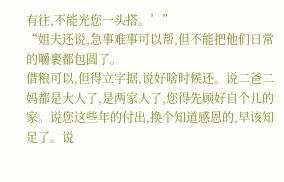有往,不能光您一头搭。’”
“姐夫还说,急事难事可以帮,但不能把他们日常的嚼裹都包圆了。
借粮可以,但得立字据,说好啥时候还。说二爸二妈都是大人了,是两家人了,您得先顾好自个儿的家。说您这些年的付出,换个知道感恩的,早该知足了。说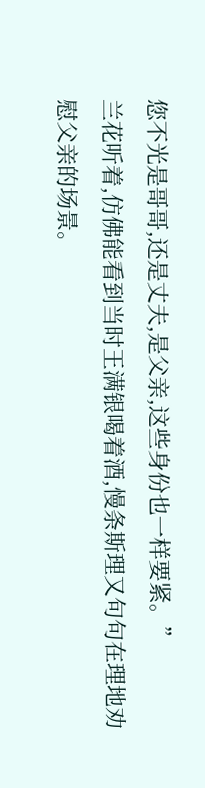您不光是哥哥,还是丈夫,是父亲,这些身份也一样要紧。”
兰花听着,仿佛能看到当时王满银喝着酒,慢条斯理又句句在理地劝慰父亲的场景。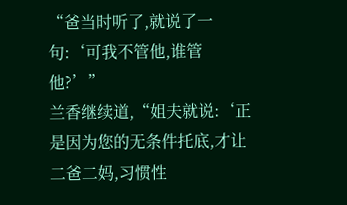“爸当时听了,就说了一句:‘可我不管他,谁管他?’”
兰香继续道,“姐夫就说:‘正是因为您的无条件托底,才让二爸二妈,习惯性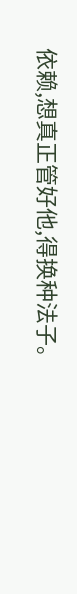依赖,想真正管好他,得换种法子。